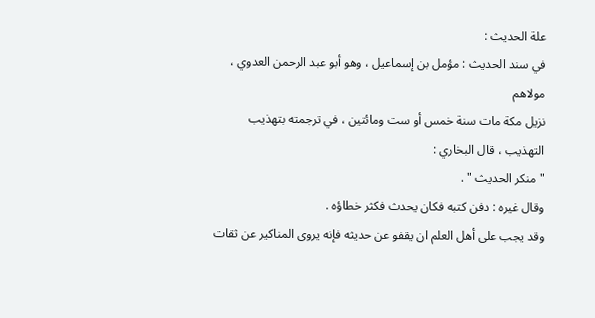علة الحديث :
في سند الحديث : مؤمل بن إسماعيل ، وهو أبو عبد الرحمن العدوي ، مولاهم
نزيل مكة مات سنة خمس أو ست ومائتين ، في ترجمته بتهذيب التهذيب ، قال البخاري :
" منكر الحديث " .
وقال غيره : دفن كتبه فكان يحدث فكثر خطاؤه .
وقد يجب على أهل العلم ان يقفو عن حديثه فإنه يروى المناكير عن ثقات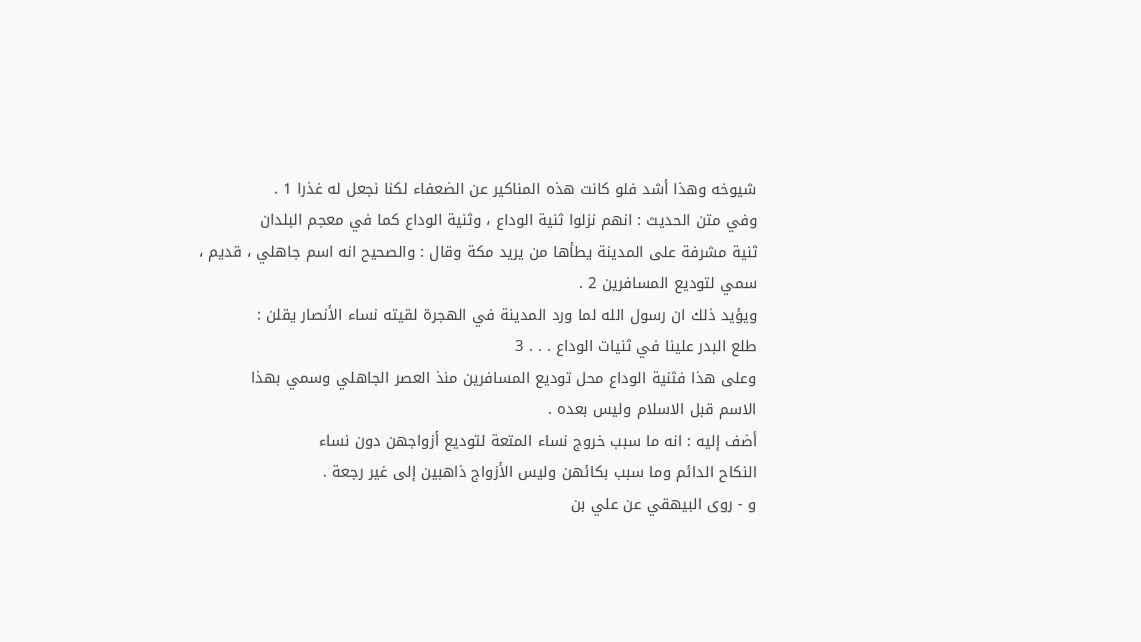شيوخه وهذا أشد فلو كانت هذه المناكير عن الضعفاء لكنا نجعل له غذرا 1 .
وفي متن الحديث : انهم نزلوا ثنية الوداع ، وثنية الوداع كما في معجم البلدان
ثنية مشرفة على المدينة يطأها من يريد مكة وقال : والصحيح انه اسم جاهلي ، قديم ،
سمي لتوديع المسافرين 2 .
ويؤيد ذلك ان رسول الله لما ورد المدينة في الهجرة لقيته نساء الأنصار يقلن :
طلع البدر علينا في ثنيات الوداع . . . 3
وعلى هذا فثنية الوداع محل توديع المسافرين منذ العصر الجاهلي وسمي بهذا
الاسم قبل الاسلام وليس بعده .
أضف إليه : انه ما سبب خروج نساء المتعة لتوديع أزواجهن دون نساء
النكاح الدائم وما سبب بكائهن وليس الأزواج ذاهبين إلى غير رجعة .
و - روى البيهقي عن علي بن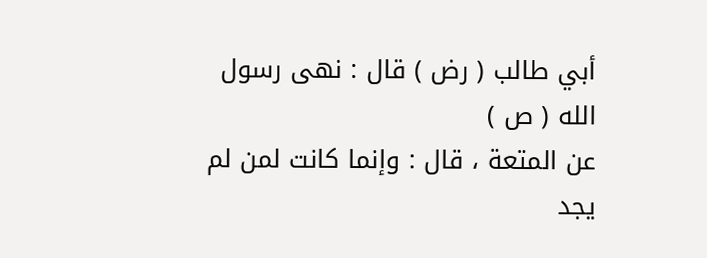أبي طالب ( رض ) قال : نهى رسول الله ( ص )
عن المتعة ، قال : وإنما كانت لمن لم يجد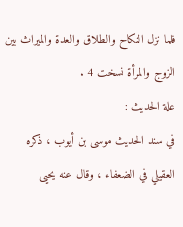فلما نزل النكاح والطلاق والعدة والميراث بين
الزوج والمرأة نسخت 4 .
علة الحديث :
في سند الحديث موسى بن أيوب ، ذكره العقيلي في الضعفاء ، وقال عنه يحيى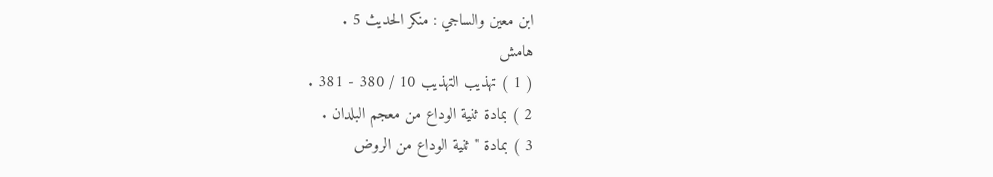ابن معين والساجي : منكر الحديث 5 .
هامش
( 1 ) تهذيب التهذيب 10 / 380 - 381 .
2 ) بمادة ثنية الوداع من معجم البلدان .
3 ) بمادة " ثنية الوداع من الروض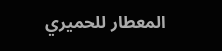المعطار للحميري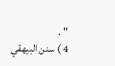" .
4 ) سنن البيهقي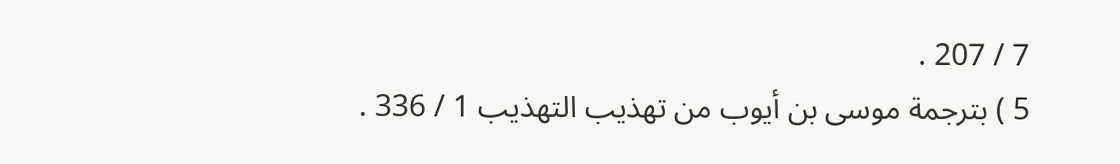7 / 207 .
5 ) بترجمة موسى بن أيوب من تهذيب التهذيب 1 / 336 .